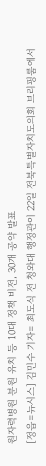원자력병원 분원 유치 등 10대 정책 비전, 30개 공약 발표
[정읍=뉴시스] 김민수 기자= 최도식 전 청와대 행정관이 22일 전북특별자치도의회 브리핑룸에서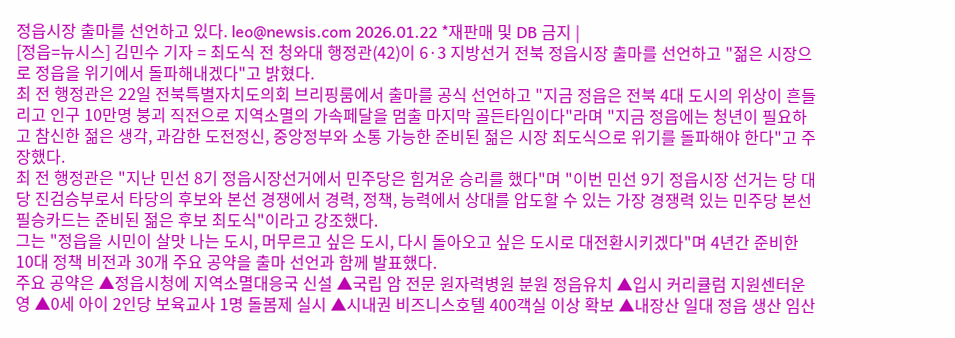정읍시장 출마를 선언하고 있다. leo@newsis.com 2026.01.22 *재판매 및 DB 금지 |
[정읍=뉴시스] 김민수 기자 = 최도식 전 청와대 행정관(42)이 6·3 지방선거 전북 정읍시장 출마를 선언하고 "젊은 시장으로 정읍을 위기에서 돌파해내겠다"고 밝혔다.
최 전 행정관은 22일 전북특별자치도의회 브리핑룸에서 출마를 공식 선언하고 "지금 정읍은 전북 4대 도시의 위상이 흔들리고 인구 10만명 붕괴 직전으로 지역소멸의 가속페달을 멈출 마지막 골든타임이다"라며 "지금 정읍에는 청년이 필요하고 참신한 젊은 생각, 과감한 도전정신, 중앙정부와 소통 가능한 준비된 젊은 시장 최도식으로 위기를 돌파해야 한다"고 주장했다.
최 전 행정관은 "지난 민선 8기 정읍시장선거에서 민주당은 힘겨운 승리를 했다"며 "이번 민선 9기 정읍시장 선거는 당 대 당 진검승부로서 타당의 후보와 본선 경쟁에서 경력, 정책, 능력에서 상대를 압도할 수 있는 가장 경쟁력 있는 민주당 본선 필승카드는 준비된 젊은 후보 최도식"이라고 강조했다.
그는 "정읍을 시민이 살맛 나는 도시, 머무르고 싶은 도시, 다시 돌아오고 싶은 도시로 대전환시키겠다"며 4년간 준비한 10대 정책 비전과 30개 주요 공약을 출마 선언과 함께 발표했다.
주요 공약은 ▲정읍시청에 지역소멸대응국 신설 ▲국립 암 전문 원자력병원 분원 정읍유치 ▲입시 커리큘럼 지원센터운영 ▲0세 아이 2인당 보육교사 1명 돌봄제 실시 ▲시내권 비즈니스호텔 400객실 이상 확보 ▲내장산 일대 정읍 생산 임산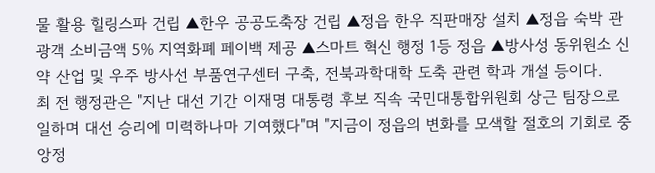물 활용 힐링스파 건립 ▲한우 공공도축장 건립 ▲정읍 한우 직판매장 설치 ▲정읍 숙박 관광객 소비금액 5% 지역화폐 페이백 제공 ▲스마트 혁신 행정 1등 정읍 ▲방사성 동위원소 신약 산업 및 우주 방사선 부품연구센터 구축, 전북과학대학 도축 관련 학과 개설 등이다.
최 전 행정관은 "지난 대선 기간 이재명 대통령 후보 직속 국민대통합위원회 상근 팀장으로 일하며 대선 승리에 미력하나마 기여했다"며 "지금이 정읍의 변화를 모색할 절호의 기회로 중앙정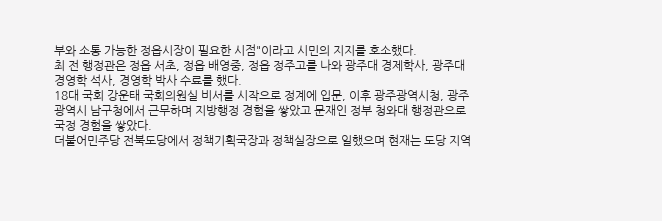부와 소통 가능한 정읍시장이 필요한 시점"이라고 시민의 지지를 호소했다.
최 전 행정관은 정읍 서초, 정읍 배영중, 정읍 정주고를 나와 광주대 경제학사, 광주대 경영학 석사, 경영학 박사 수료를 했다.
18대 국회 강운태 국회의원실 비서를 시작으로 정계에 입문, 이후 광주광역시청, 광주광역시 남구청에서 근무하며 지방행정 경험을 쌓았고 문재인 정부 청와대 행정관으로 국정 경험을 쌓았다.
더불어민주당 전북도당에서 정책기획국장과 정책실장으로 일했으며 현재는 도당 지역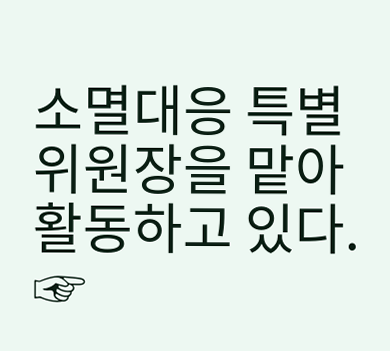소멸대응 특별위원장을 맡아 활동하고 있다.
☞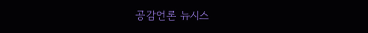공감언론 뉴시스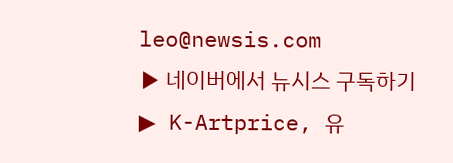leo@newsis.com
▶ 네이버에서 뉴시스 구독하기
▶ K-Artprice, 유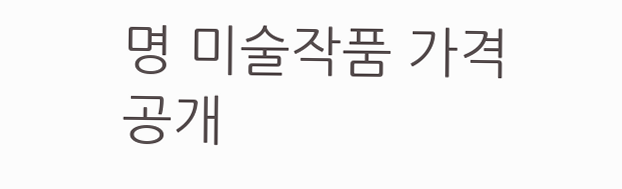명 미술작품 가격 공개